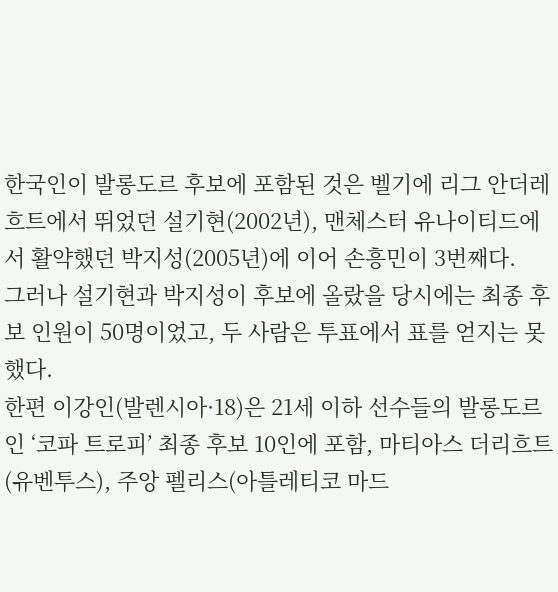한국인이 발롱도르 후보에 포함된 것은 벨기에 리그 안더레흐트에서 뛰었던 설기현(2002년), 맨체스터 유나이티드에서 활약했던 박지성(2005년)에 이어 손흥민이 3번째다.
그러나 설기현과 박지성이 후보에 올랐을 당시에는 최종 후보 인원이 50명이었고, 두 사람은 투표에서 표를 얻지는 못했다.
한편 이강인(발렌시아·18)은 21세 이하 선수들의 발롱도르인 ‘코파 트로피’ 최종 후보 10인에 포함, 마티아스 더리흐트(유벤투스), 주앙 펠리스(아틀레티코 마드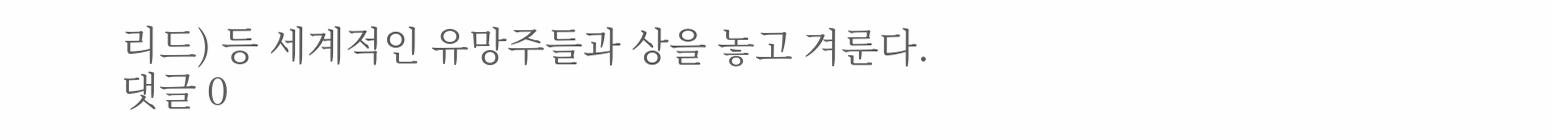리드) 등 세계적인 유망주들과 상을 놓고 겨룬다.
댓글 0